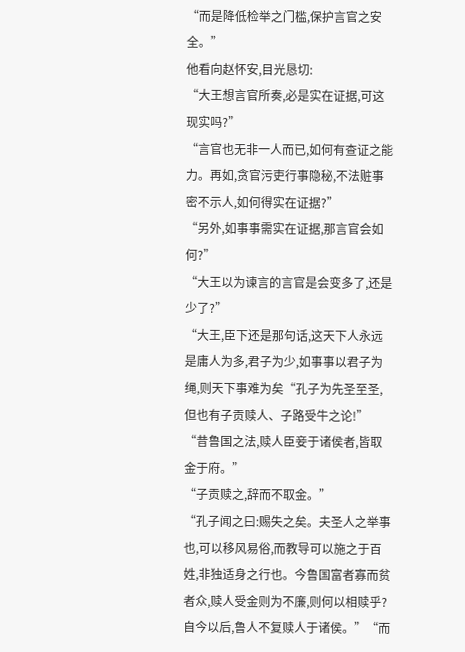“而是降低检举之门槛,保护言官之安全。”
他看向赵怀安,目光恳切:
“大王想言官所奏,必是实在证据,可这现实吗?”
“言官也无非一人而已,如何有查证之能力。再如,贪官污吏行事隐秘,不法赃事密不示人,如何得实在证据?”
“另外,如事事需实在证据,那言官会如何?”
“大王以为谏言的言官是会变多了,还是少了?”
“大王,臣下还是那句话,这天下人永远是庸人为多,君子为少,如事事以君子为绳,则天下事难为矣“孔子为先圣至圣,但也有子贡赎人、子路受牛之论!”
“昔鲁国之法,赎人臣妾于诸侯者,皆取金于府。”
“子贡赎之,辞而不取金。”
“孔子闻之曰:赐失之矣。夫圣人之举事也,可以移风易俗,而教导可以施之于百姓,非独适身之行也。今鲁国富者寡而贫者众,赎人受金则为不廉,则何以相赎乎?自今以后,鲁人不复赎人于诸侯。”“而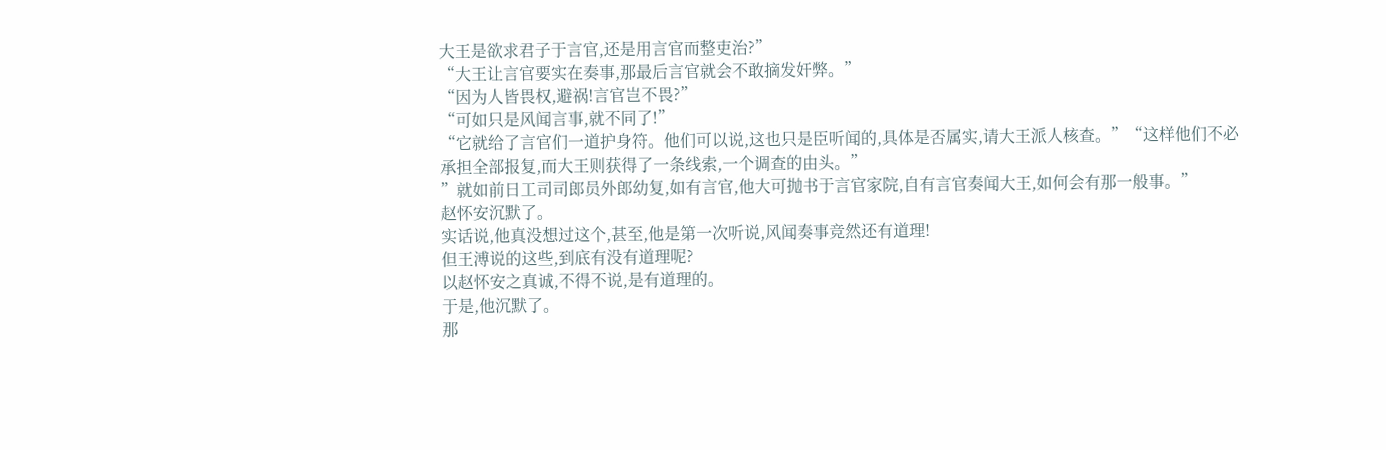大王是欲求君子于言官,还是用言官而整吏治?”
“大王让言官要实在奏事,那最后言官就会不敢摘发奸弊。”
“因为人皆畏权,避祸!言官岂不畏?”
“可如只是风闻言事,就不同了!”
“它就给了言官们一道护身符。他们可以说,这也只是臣听闻的,具体是否属实,请大王派人核查。”“这样他们不必承担全部报复,而大王则获得了一条线索,一个调查的由头。”
”就如前日工司司郎员外郎幼复,如有言官,他大可抛书于言官家院,自有言官奏闻大王,如何会有那一般事。”
赵怀安沉默了。
实话说,他真没想过这个,甚至,他是第一次听说,风闻奏事竞然还有道理!
但王溥说的这些,到底有没有道理呢?
以赵怀安之真诚,不得不说,是有道理的。
于是,他沉默了。
那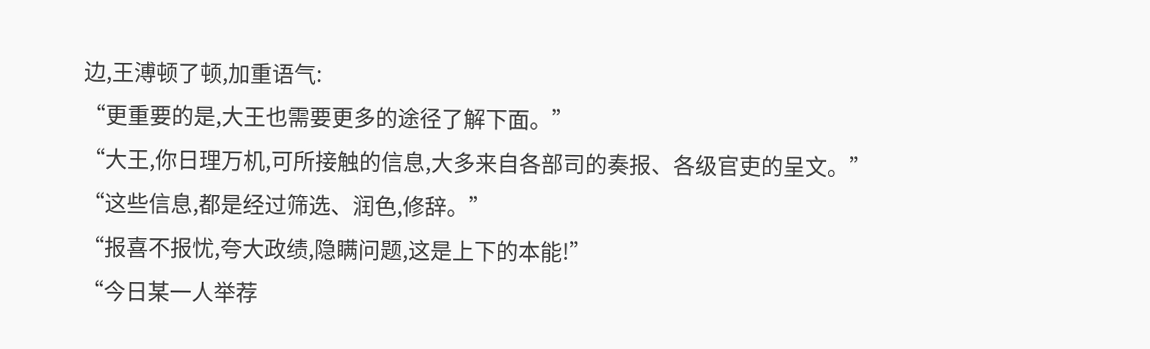边,王溥顿了顿,加重语气:
“更重要的是,大王也需要更多的途径了解下面。”
“大王,你日理万机,可所接触的信息,大多来自各部司的奏报、各级官吏的呈文。”
“这些信息,都是经过筛选、润色,修辞。”
“报喜不报忧,夸大政绩,隐瞒问题,这是上下的本能!”
“今日某一人举荐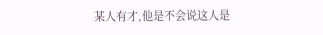某人有才,他是不会说这人是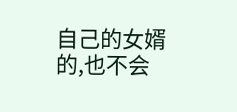自己的女婿的,也不会